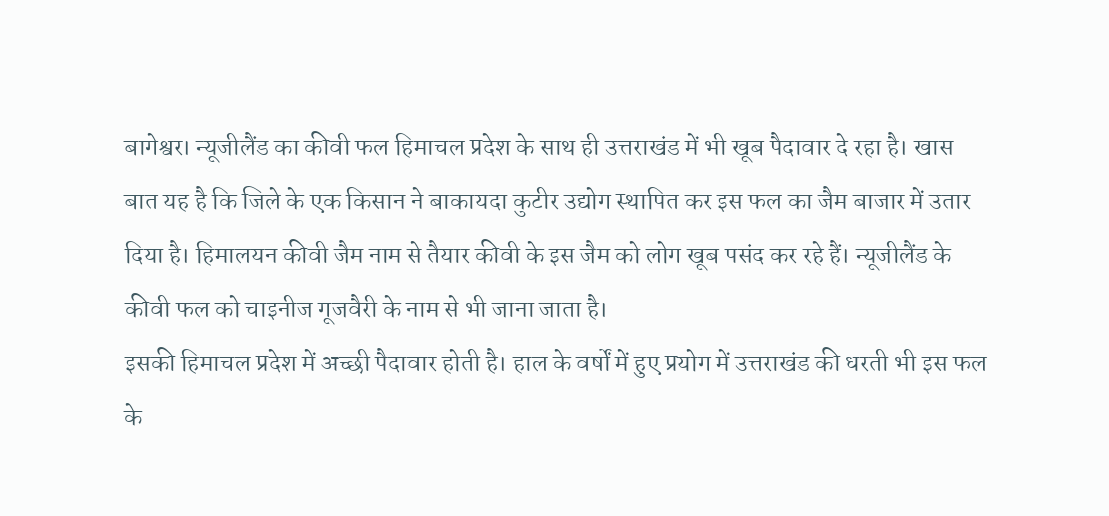बागेश्वर। न्यूजीलैंड का कीवी फल हिमाचल प्रदेश के साथ ही उत्तराखंड में भी खूब पैदावार दे रहा है। खास बात यह है कि जिले के एक किसान ने बाकायदा कुटीर उद्योग स्थापित कर इस फल का जैम बाजार में उतार दिया है। हिमालयन कीवी जैम नाम से तैयार कीवी के इस जैम को लोग खूब पसंद कर रहे हैं। न्यूजीलैंड के कीवी फल को चाइनीज गूजवैरी के नाम से भी जाना जाता है।
इसकी हिमाचल प्रदेश में अच्छी पैदावार होती है। हाल के वर्षों में हुए प्रयोग में उत्तराखंड की धरती भी इस फल के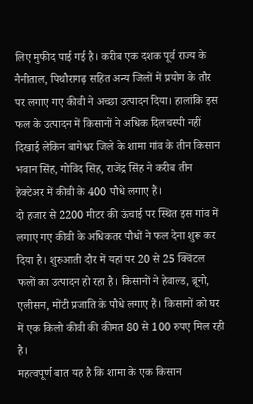लिए मुफीद पाई गई है। करीब एक दशक पूर्व राज्य के नैनीताल, पिथौरागढ़ सहित अन्य जिलों में प्रयोग के तौर पर लगाए गए कीवी ने अच्छा उत्पादन दिया। हालांकि इस फल के उत्पादन में किसानों ने अधिक दिलचस्पी नहीं दिखाई लेकिन बागेश्वर जिले के शामा गांव के तीन किसान भवान सिंह, गोविंद सिंह, राजेंद्र सिंह ने करीब तीन हेक्टेअर में कीवी के 400 पौधे लगाए हैं।
दो हजार से 2200 मीटर की ऊंचाई पर स्थित इस गांव में लगाए गए कीवी के अधिकतर पौधों ने फल देना शुरू कर दिया है। शुरुआती दौर में यहां पर 20 से 25 क्विंटल फलों का उत्पादन हो रहा है। किसानों ने हेवाल्ड, ब्रूनो, एलीसन, मोंटी प्रजाति के पौधे लगाए हैं। किसानों को घर में एक किलो कीवी की कीमत 80 से 100 रुपए मिल रही है।
महत्वपूर्ण बात यह है कि शामा के एक किसान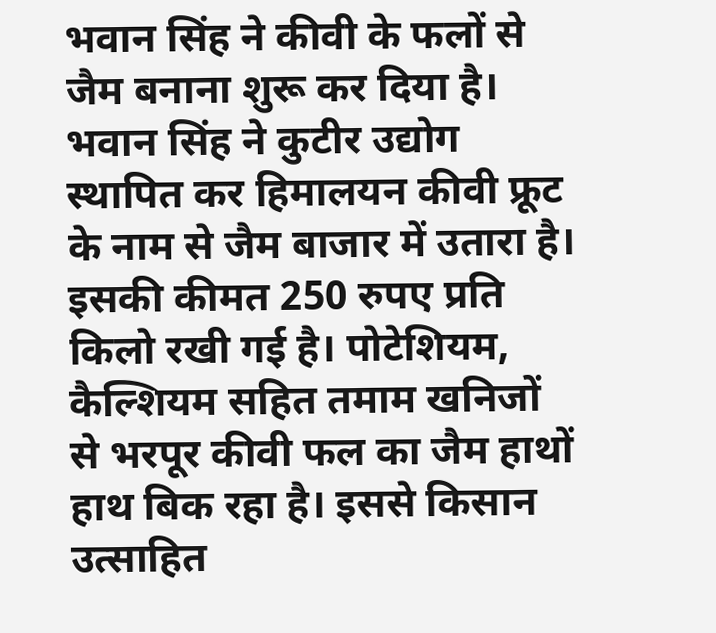भवान सिंह ने कीवी के फलों से जैम बनाना शुरू कर दिया है। भवान सिंह ने कुटीर उद्योग स्थापित कर हिमालयन कीवी फ्रूट के नाम से जैम बाजार में उतारा है। इसकी कीमत 250 रुपए प्रति किलो रखी गई है। पोटेशियम, कैल्शियम सहित तमाम खनिजों से भरपूर कीवी फल का जैम हाथों हाथ बिक रहा है। इससे किसान उत्साहित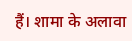हैं। शामा के अलावा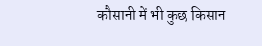कौसानी में भी कुछ किसान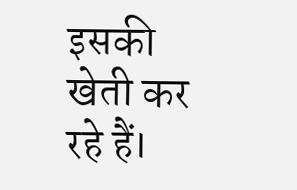इसकी खेती कर रहे हैं।